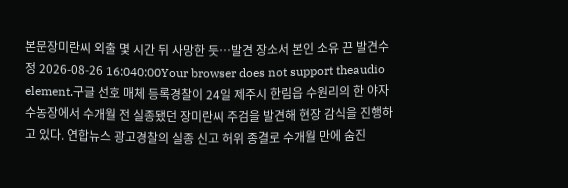본문장미란씨 외출 몇 시간 뒤 사망한 듯…발견 장소서 본인 소유 끈 발견수정 2026-08-26 16:040:00Your browser does not support theaudio element.구글 선호 매체 등록경찰이 24일 제주시 한림읍 수원리의 한 야자수농장에서 수개월 전 실종됐던 장미란씨 주검을 발견해 현장 감식을 진행하고 있다. 연합뉴스 광고경찰의 실종 신고 허위 종결로 수개월 만에 숨진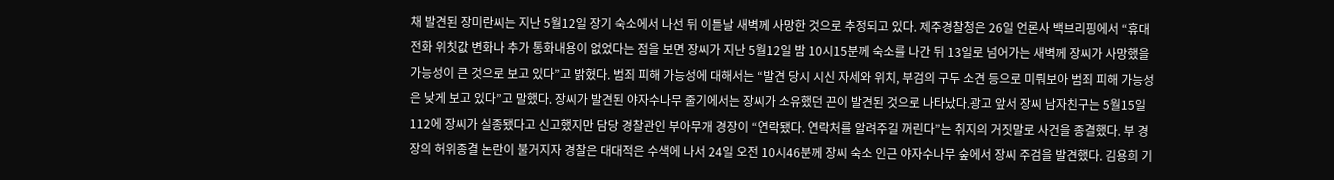채 발견된 장미란씨는 지난 5월12일 장기 숙소에서 나선 뒤 이튿날 새벽께 사망한 것으로 추정되고 있다. 제주경찰청은 26일 언론사 백브리핑에서 “휴대전화 위칫값 변화나 추가 통화내용이 없었다는 점을 보면 장씨가 지난 5월12일 밤 10시15분께 숙소를 나간 뒤 13일로 넘어가는 새벽께 장씨가 사망했을 가능성이 큰 것으로 보고 있다”고 밝혔다. 범죄 피해 가능성에 대해서는 “발견 당시 시신 자세와 위치, 부검의 구두 소견 등으로 미뤄보아 범죄 피해 가능성은 낮게 보고 있다”고 말했다. 장씨가 발견된 야자수나무 줄기에서는 장씨가 소유했던 끈이 발견된 것으로 나타났다.광고 앞서 장씨 남자친구는 5월15일 112에 장씨가 실종됐다고 신고했지만 담당 경찰관인 부아무개 경장이 “연락됐다. 연락처를 알려주길 꺼린다”는 취지의 거짓말로 사건을 종결했다. 부 경장의 허위종결 논란이 불거지자 경찰은 대대적은 수색에 나서 24일 오전 10시46분께 장씨 숙소 인근 야자수나무 숲에서 장씨 주검을 발견했다. 김용희 기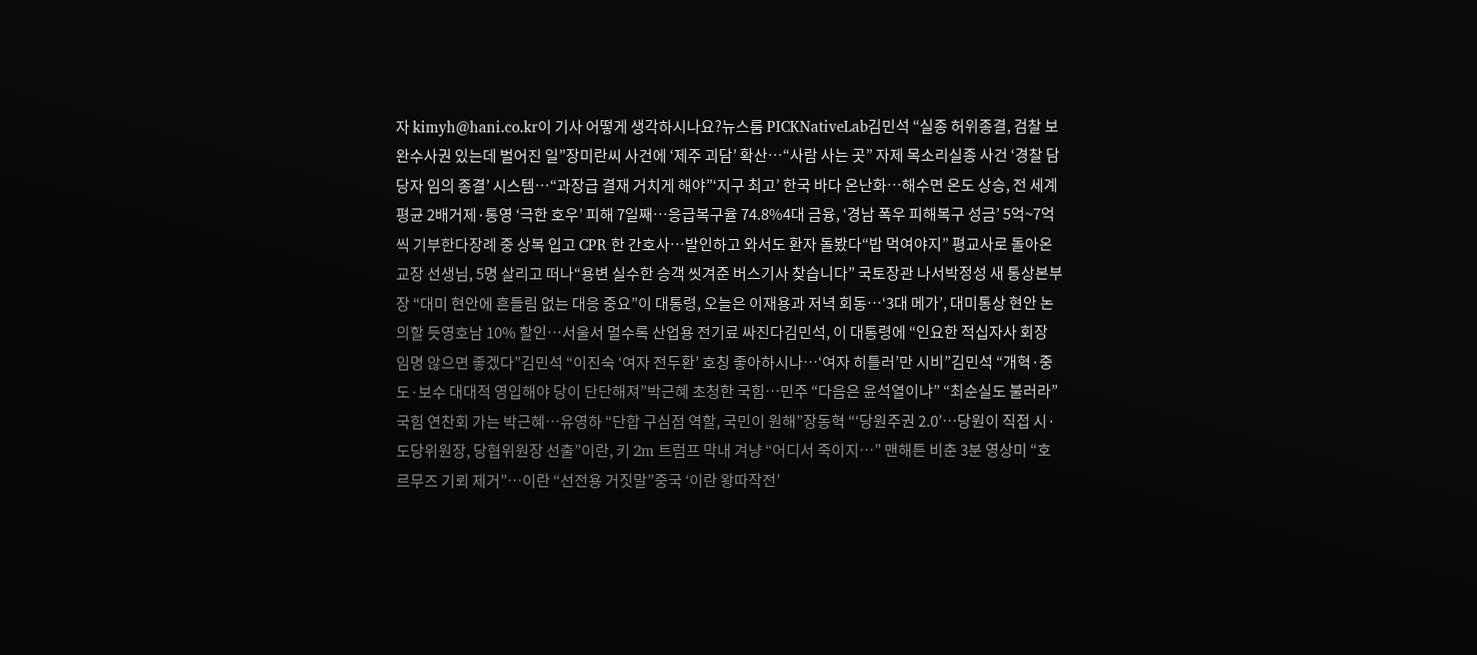자 kimyh@hani.co.kr이 기사 어떻게 생각하시나요?뉴스룸 PICKNativeLab김민석 “실종 허위종결, 검찰 보완수사권 있는데 벌어진 일”장미란씨 사건에 ‘제주 괴담’ 확산…“사람 사는 곳” 자제 목소리실종 사건 ‘경찰 담당자 임의 종결’ 시스템…“과장급 결재 거치게 해야”‘지구 최고’ 한국 바다 온난화…해수면 온도 상승, 전 세계 평균 2배거제·통영 ‘극한 호우’ 피해 7일째…응급복구율 74.8%4대 금융, ‘경남 폭우 피해복구 성금’ 5억~7억씩 기부한다장례 중 상복 입고 CPR 한 간호사…발인하고 와서도 환자 돌봤다“밥 먹여야지” 평교사로 돌아온 교장 선생님, 5명 살리고 떠나“용변 실수한 승객 씻겨준 버스기사 찾습니다” 국토장관 나서박정성 새 통상본부장 “대미 현안에 흔들림 없는 대응 중요”이 대통령, 오늘은 이재용과 저녁 회동…‘3대 메가’, 대미통상 현안 논의할 듯영호남 10% 할인…서울서 멀수록 산업용 전기료 싸진다김민석, 이 대통령에 “인요한 적십자사 회장 임명 않으면 좋겠다”김민석 “이진숙 ‘여자 전두환’ 호칭 좋아하시나…‘여자 히틀러’만 시비”김민석 “개혁·중도·보수 대대적 영입해야 당이 단단해져”박근혜 초청한 국힘…민주 “다음은 윤석열이냐” “최순실도 불러라”국힘 연찬회 가는 박근혜…유영하 “단합 구심점 역할, 국민이 원해”장동혁 “‘당원주권 2.0’…당원이 직접 시·도당위원장, 당협위원장 선출”이란, 키 2m 트럼프 막내 겨냥 “어디서 죽이지…” 맨해튼 비춘 3분 영상미 “호르무즈 기뢰 제거”…이란 “선전용 거짓말”중국 ‘이란 왕따작전’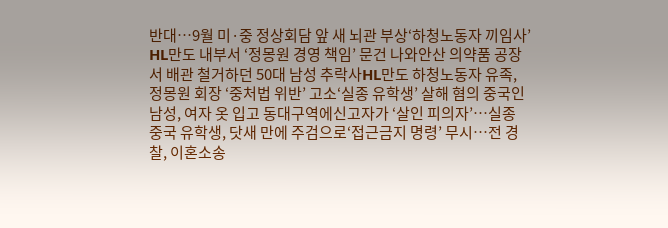반대…9월 미·중 정상회담 앞 새 뇌관 부상‘하청노동자 끼임사’ HL만도 내부서 ‘정몽원 경영 책임’ 문건 나와안산 의약품 공장서 배관 철거하던 50대 남성 추락사HL만도 하청노동자 유족, 정몽원 회장 ‘중처법 위반’ 고소‘실종 유학생’ 살해 혐의 중국인 남성, 여자 옷 입고 동대구역에신고자가 ‘살인 피의자’…실종 중국 유학생, 닷새 만에 주검으로‘접근금지 명령’ 무시…전 경찰, 이혼소송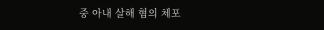중 아내 살해 혐의 체포